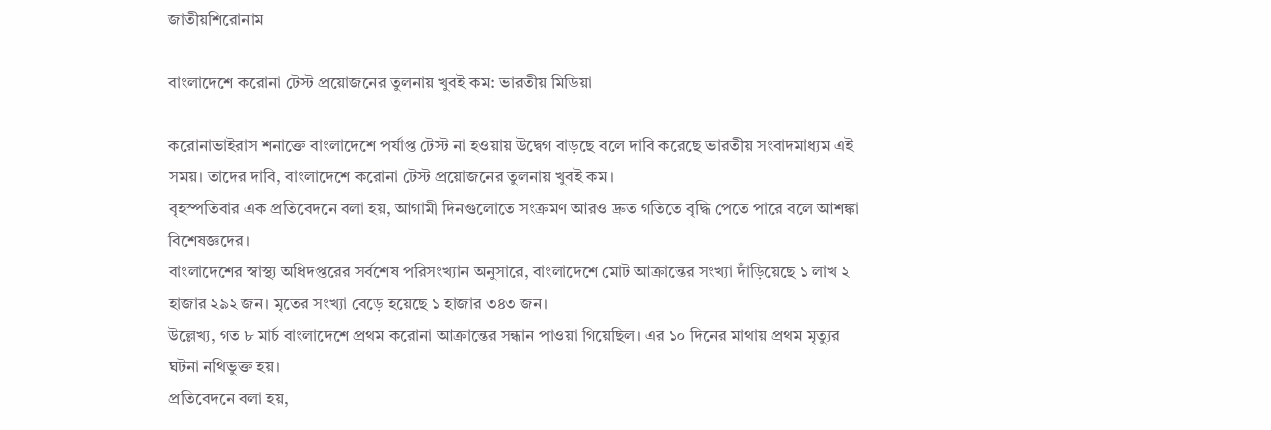জাতীয়শিরোনাম

বাংলাদেশে করোনা টেস্ট প্রয়োজনের তুলনায় খুবই কম: ভারতীয় মিডিয়া

করোনাভাইরাস শনাক্তে বাংলাদেশে পর্যাপ্ত টেস্ট না হওয়ায় উদ্বেগ বাড়ছে বলে দাবি করেছে ভারতীয় সংবাদমাধ্যম এই সময়। তাদের দাবি, বাংলাদেশে করোনা টেস্ট প্রয়োজনের তুলনায় খুবই কম।
বৃহস্পতিবার এক প্রতিবেদনে বলা হয়, আগামী দিনগুলোতে সংক্রমণ আরও দ্রুত গতিতে বৃদ্ধি পেতে পারে বলে আশঙ্কা বিশেষজ্ঞদের।
বাংলাদেশের স্বাস্থ্য অধিদপ্তরের সর্বশেষ পরিসংখ্যান অনুসারে, বাংলাদেশে মোট আক্রান্তের সংখ্যা দাঁড়িয়েছে ১ লাখ ২ হাজার ২৯২ জন। মৃতের সংখ্যা বেড়ে হয়েছে ১ হাজার ৩৪৩ জন।
উল্লেখ্য, গত ৮ মার্চ বাংলাদেশে প্রথম করোনা আক্রান্তের সন্ধান পাওয়া গিয়েছিল। এর ১০ দিনের মাথায় প্রথম মৃত্যুর ঘটনা নথিভুক্ত হয়।
প্রতিবেদনে বলা হয়,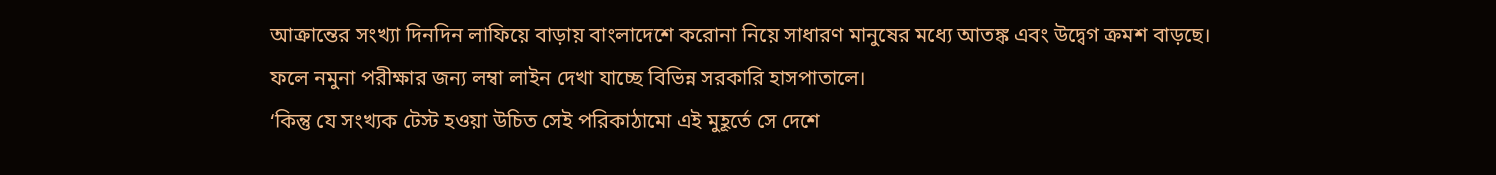আক্রান্তের সংখ্যা দিনদিন লাফিয়ে বাড়ায় বাংলাদেশে করোনা নিয়ে সাধারণ মানুষের মধ্যে আতঙ্ক এবং উদ্বেগ ক্রমশ বাড়ছে। ফলে নমুনা পরীক্ষার জন্য লম্বা লাইন দেখা যাচ্ছে বিভিন্ন সরকারি হাসপাতালে।
‘কিন্তু যে সংখ্যক টেস্ট হওয়া উচিত সেই পরিকাঠামো এই মুহূর্তে সে দেশে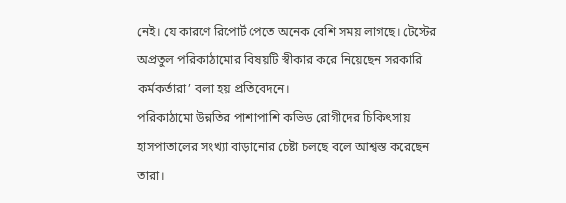নেই। যে কারণে রিপোর্ট পেতে অনেক বেশি সময় লাগছে। টেস্টের অপ্রতুল পরিকাঠামোর বিষয়টি স্বীকার করে নিয়েছেন সরকারি কর্মকর্তারা’ বলা হয় প্রতিবেদনে।
পরিকাঠামো উন্নতির পাশাপাশি কভিড রোগীদের চিকিৎসায় হাসপাতালের সংখ্যা বাড়ানোর চেষ্টা চলছে বলে আশ্বস্ত করেছেন তারা।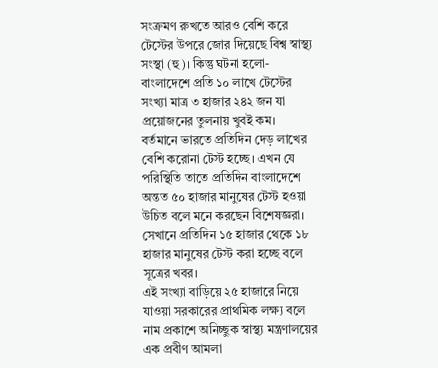সংক্রমণ রুখতে আরও বেশি করে টেস্টের উপরে জোর দিয়েছে বিশ্ব স্বাস্থ্য সংস্থা (হু)। কিন্তু ঘটনা হলো- বাংলাদেশে প্রতি ১০ লাখে টেস্টের সংখ্যা মাত্র ৩ হাজার ২৪২ জন যা প্রয়োজনের তুলনায় খুবই কম।
বর্তমানে ভারতে প্রতিদিন দেড় লাখের বেশি করোনা টেস্ট হচ্ছে। এখন যে পরিস্থিতি তাতে প্রতিদিন বাংলাদেশে অন্তত ৫০ হাজার মানুষের টেস্ট হওয়া উচিত বলে মনে করছেন বিশেষজ্ঞরা। সেখানে প্রতিদিন ১৫ হাজার থেকে ১৮ হাজার মানুষের টেস্ট করা হচ্ছে বলে সূত্রের খবর।
এই সংখ্যা বাড়িয়ে ২৫ হাজারে নিয়ে যাওয়া সরকারের প্রাথমিক লক্ষ্য বলে নাম প্রকাশে অনিচ্ছুক স্বাস্থ্য মন্ত্রণালয়ের এক প্রবীণ আমলা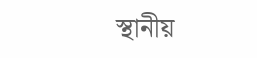স্থানীয়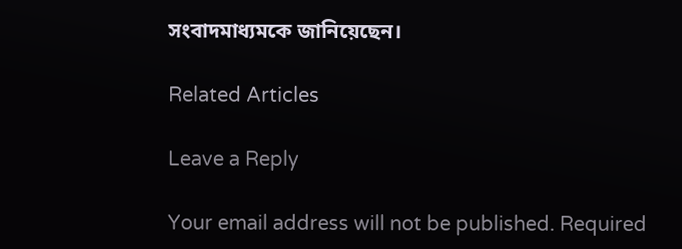সংবাদমাধ্যমকে জানিয়েছেন।

Related Articles

Leave a Reply

Your email address will not be published. Required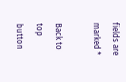fields are marked *

Back to top button